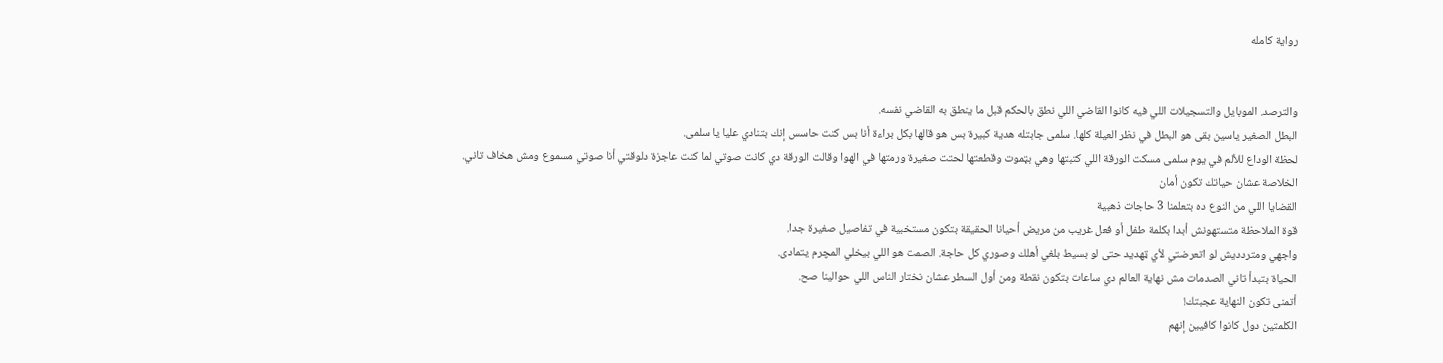رواية كامله


والترصد. الموبايل والتسجيلات اللي فيه كانوا القاضي اللي نطق بالحكم قبل ما ينطق به القاضي نفسه.
البطل الصغير ياسين بقى هو البطل في نظر العيلة كلها. سلمى جابتله هدية كبيرة بس هو قالها بكل براءة أنا بس كنت حاسس إنك بتنادي عليا يا سلمى.
لحظة الوداع للألم في يوم سلمى مسكت الورقة اللي كتبتها وهي بټموت وقطعتها لحتت صغيرة ورمتها في الهوا وقالت الورقة دي كانت صوتي لما كنت عاجزة دلوقتي أنا صوتي مسموع ومش هخاف تاني.
الخلاصة عشان حياتك تكون أمان
القضايا اللي من النوع ده بتعلمنا 3 حاجات ذهبية
قوة الملاحظة متستهونش أبدا بكلمة طفل أو فعل غريب من مريض أحيانا الحقيقة بتكون مستخبية في تفاصيل صغيرة جدا.
واجهي ومتردديش لو اتعرضتي لأي ټهديد حتى لو بسيط بلغي أهلك وصوري كل حاجة. الصمت هو اللي بيخلي المچرم يتمادى.
الحياة بتبدأ تاني الصدمات مش نهاية العالم دي ساعات بتكون نقطة ومن أول السطر عشان نختار الناس اللي حوالينا صح.
أتمنى تكون النهاية عجبتك!
الكلمتين دول كانوا كافيين إنهم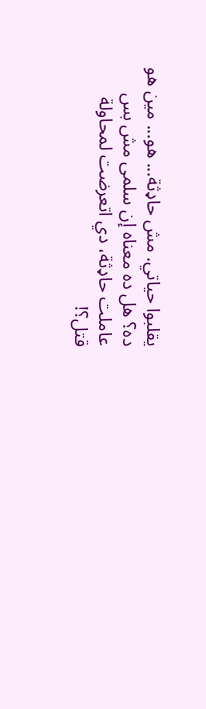يقلبوا حياتي. مش حاډثة... هو... مين هو ده؟ هل ده معناه إن سلمى مش بس عاملت حاډثة، دي اتعرضت لمحاولة قتل؟!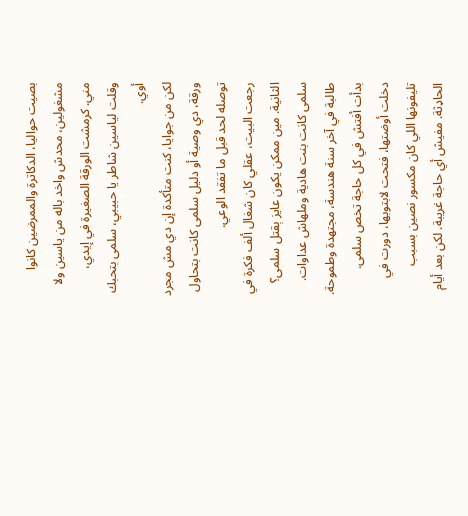بصيت حواليا، الدكاترة والممرضين كانوا مشغولين، محدش واخد باله من ياسين ولا مني. كرمشت الورقة الصغيرة في إيدي، وقلت لياسين شاطر يا حبيبي، سلمى بتحبك أوي.
لكن من جوايا، كنت متأكدة إن دي مش مجرد ورقة، دي وصية أو دليل سلمى كانت بتحاول توصله لحد قبل ما تفقد الوعي.
رجعت البيت، عقلي كان شغال ألف فكرة في الثانية. مين ممكن يكون عايز ېقتل سلمى؟ سلمى كانت بنت هادية وملهاش عداوات. طالبة في آخر سنة هندسة، مجتهدة وطموحة.
بدأت أفتش في كل حاجة تخص سلمى. دخلت أوضتها، فتحت لابتوبها، دورت في تليفونها اللي كان مكسور نصين بسبب الحاډثة. مفيش أي حاجة غريبة. لكن بعد أيام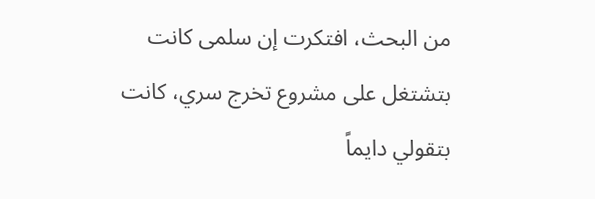من البحث، افتكرت إن سلمى كانت بتشتغل على مشروع تخرج سري، كانت بتقولي دايماً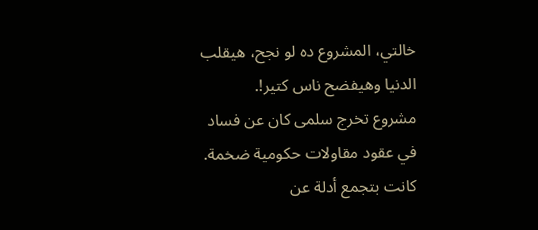خالتي، المشروع ده لو نجح، هيقلب الدنيا وهيفضح ناس كتير!.
مشروع تخرج سلمى كان عن فساد في عقود مقاولات حكومية ضخمة. كانت بتجمع أدلة عن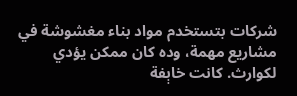شركات بتستخدم مواد بناء مغشوشة في مشاريع مهمة، وده كان ممكن يؤدي لكوارث. كانت خاېفة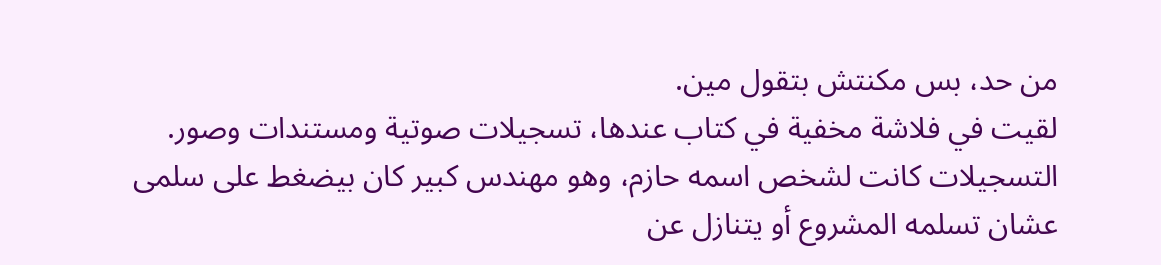من حد، بس مكنتش بتقول مين.
لقيت في فلاشة مخفية في كتاب عندها، تسجيلات صوتية ومستندات وصور. التسجيلات كانت لشخص اسمه حازم، وهو مهندس كبير كان بيضغط على سلمى عشان تسلمه المشروع أو يتنازل عن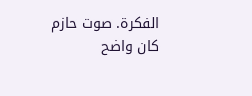الفكرة. صوت حازم كان واضح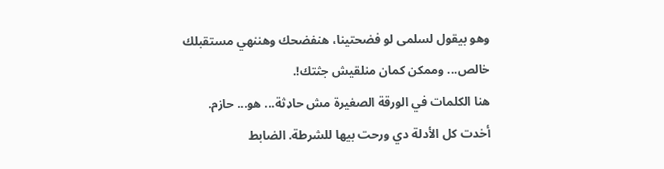وهو بيقول لسلمى لو فضحتينا، هنفضحك وهننهي مستقبلك خالص... وممكن كمان منلقيش جثتك!.
هنا الكلمات في الورقة الصغيرة مش حاډثة... هو... حازم.
أخدت كل الأدلة دي ورحت بيها للشرطة. الضابط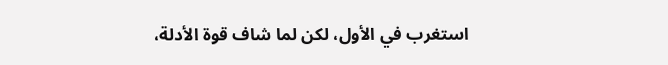استغرب في الأول، لكن لما شاف قوة الأدلة،